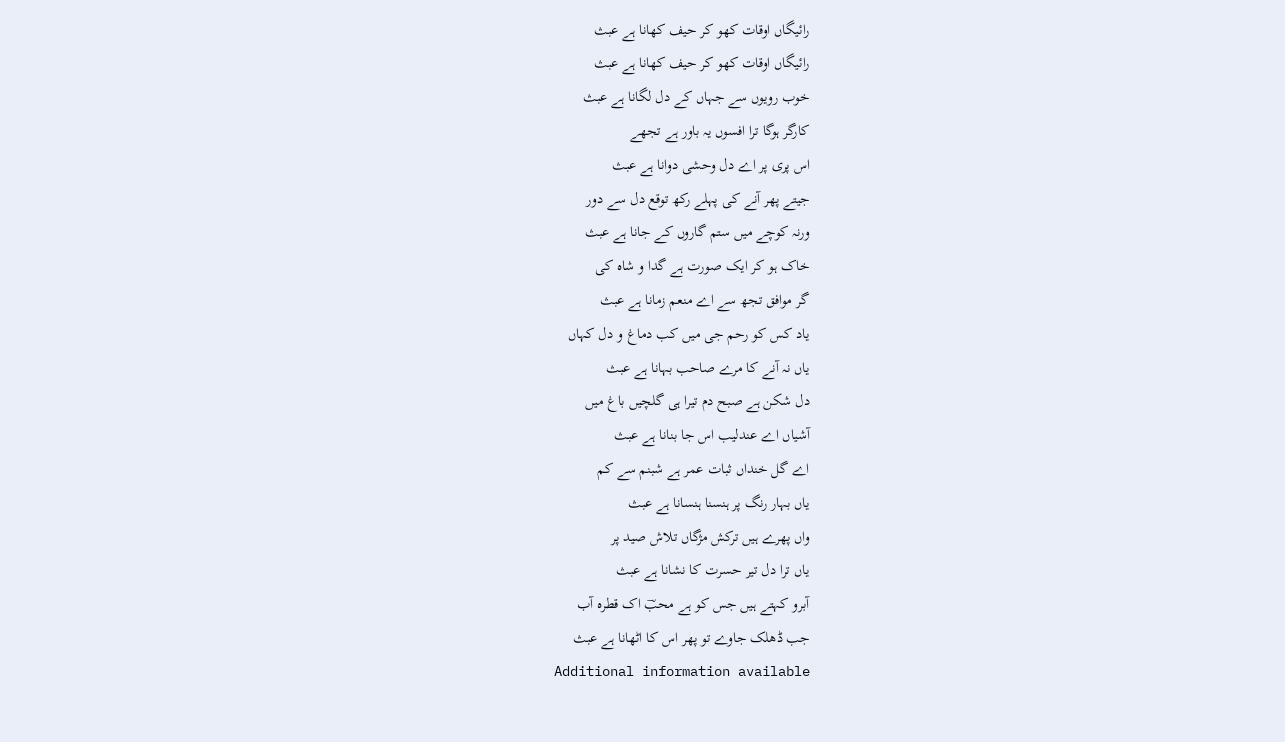رائیگاں اوقات کھو کر حیف کھانا ہے عبث
رائیگاں اوقات کھو کر حیف کھانا ہے عبث
خوب رویوں سے جہاں کے دل لگانا ہے عبث
کارگر ہوگا ترا افسوں یہ باور ہے تجھے
اس پری پر اے دل وحشی دوانا ہے عبث
جیتے پھر آنے کی پہلے رکھ توقع دل سے دور
ورنہ کوچے میں ستم گاروں کے جانا ہے عبث
خاک ہو کر ایک صورت ہے گدا و شاہ کی
گر موافق تجھ سے اے منعم زمانا ہے عبث
یاد کس کو رحم جی میں کب دماغ و دل کہاں
یاں نہ آنے کا مرے صاحب بہانا ہے عبث
دل شکن ہے صبح دم تیرا ہی گلچیں باغ میں
آشیاں اے عندلیب اس جا بنانا ہے عبث
اے گل خنداں ثبات عمر ہے شبنم سے کم
یاں بہار رنگ پر ہنسنا ہنسانا ہے عبث
واں پھرے ہیں ترکش مژگاں تلاش صید پر
یاں ترا دل تیر حسرت کا نشانا ہے عبث
آبرو کہتے ہیں جس کو ہے محبؔ اک قطرہ آب
جب ڈھلک جاوے تو پھر اس کا اٹھانا ہے عبث
Additional information available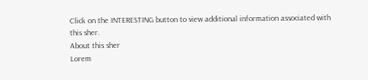Click on the INTERESTING button to view additional information associated with this sher.
About this sher
Lorem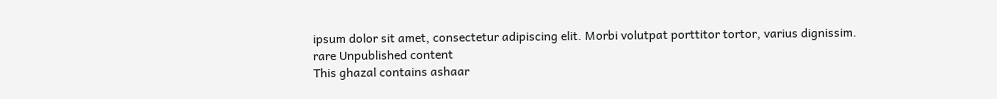ipsum dolor sit amet, consectetur adipiscing elit. Morbi volutpat porttitor tortor, varius dignissim.
rare Unpublished content
This ghazal contains ashaar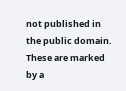not published in the public domain. These are marked by a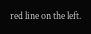red line on the left.